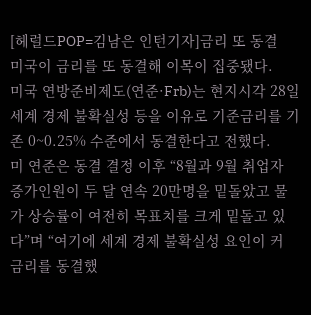[헤럴드POP=김남은 인턴기자]금리 또 동결
미국이 금리를 또 동결해 이목이 집중됐다.
미국 연방준비제도(연준·Frb)는 현지시각 28일 세계 경제 불확실성 등을 이유로 기준금리를 기존 0~0.25% 수준에서 동결한다고 전했다.
미 연준은 동결 결정 이후 “8월과 9월 취업자 증가인원이 두 달 연속 20만명을 밑돌았고 물가 상승률이 여전히 목표치를 크게 밑돌고 있다”며 “여기에 세계 경제 불확실성 요인이 커 금리를 동결했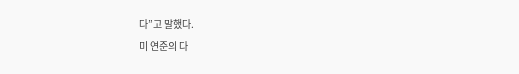다”고 말했다.
미 연준의 다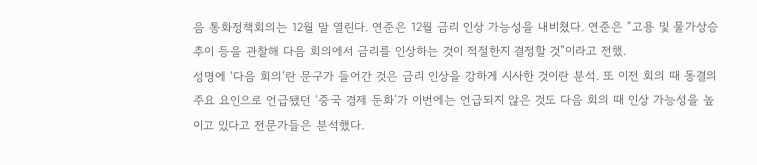음 통화정책회의는 12월 말 열린다. 연준은 12월 금리 인상 가능성을 내비쳤다. 연준은 “고용 및 물가상승 추이 등을 관찰해 다음 회의에서 금리를 인상하는 것이 적절한지 결정할 것”이라고 전했.
성명에 ‘다음 회의’란 문구가 들어간 것은 금리 인상을 강하게 시사한 것이란 분석. 또 이전 회의 때 동결의 주요 요인으로 언급됐던 ‘중국 경제 둔화’가 이번에는 언급되지 않은 것도 다음 회의 때 인상 가능성을 높이고 있다고 전문가들은 분석했다.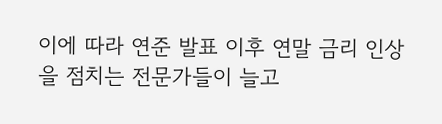이에 따라 연준 발표 이후 연말 금리 인상을 점치는 전문가들이 늘고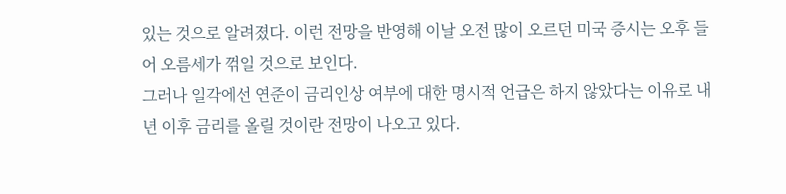있는 것으로 알려졌다. 이런 전망을 반영해 이날 오전 많이 오르던 미국 증시는 오후 들어 오름세가 꺾일 것으로 보인다.
그러나 일각에선 연준이 금리인상 여부에 대한 명시적 언급은 하지 않았다는 이유로 내년 이후 금리를 올릴 것이란 전망이 나오고 있다.